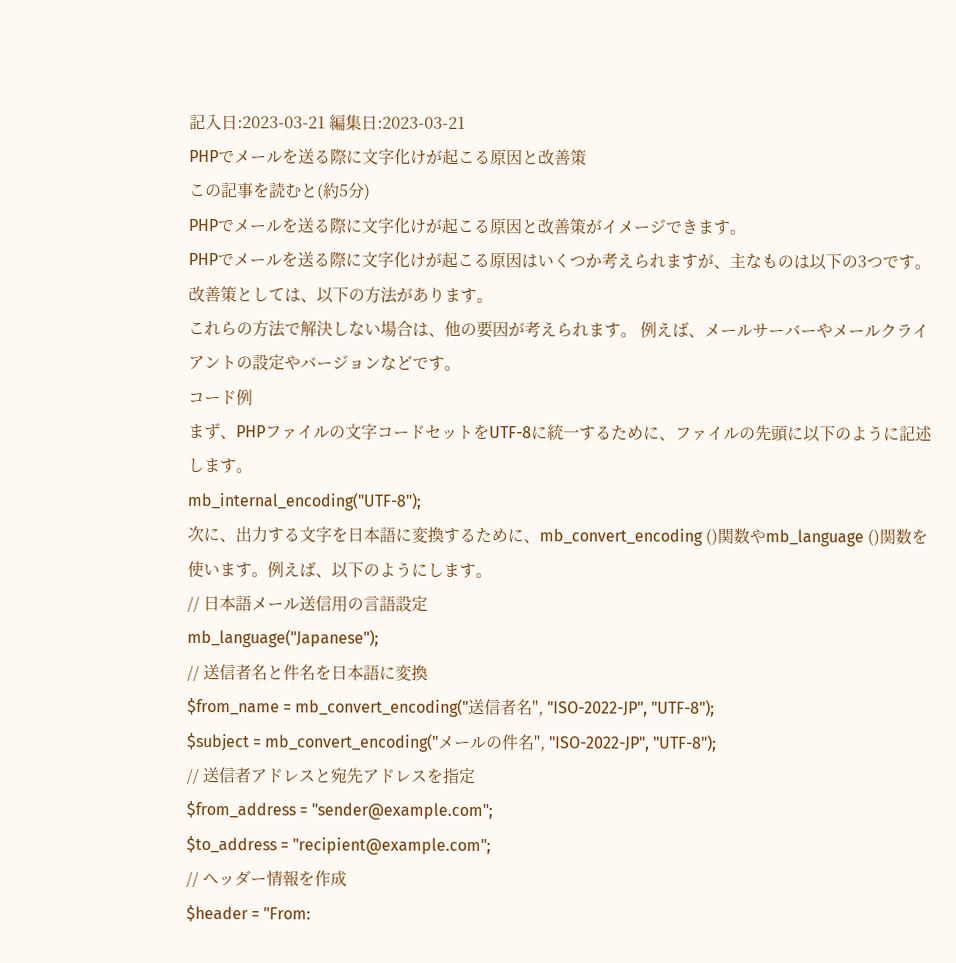記入日:2023-03-21 編集日:2023-03-21
PHPでメールを送る際に文字化けが起こる原因と改善策
この記事を読むと(約5分)
PHPでメールを送る際に文字化けが起こる原因と改善策がイメージできます。
PHPでメールを送る際に文字化けが起こる原因はいくつか考えられますが、主なものは以下の3つです。
改善策としては、以下の方法があります。
これらの方法で解決しない場合は、他の要因が考えられます。 例えば、メールサーバーやメールクライアントの設定やバージョンなどです。
コード例
まず、PHPファイルの文字コードセットをUTF-8に統一するために、ファイルの先頭に以下のように記述します。
mb_internal_encoding("UTF-8");
次に、出力する文字を日本語に変換するために、mb_convert_encoding ()関数やmb_language ()関数を使います。例えば、以下のようにします。
// 日本語メール送信用の言語設定
mb_language("Japanese");
// 送信者名と件名を日本語に変換
$from_name = mb_convert_encoding("送信者名", "ISO-2022-JP", "UTF-8");
$subject = mb_convert_encoding("メールの件名", "ISO-2022-JP", "UTF-8");
// 送信者アドレスと宛先アドレスを指定
$from_address = "sender@example.com";
$to_address = "recipient@example.com";
// ヘッダー情報を作成
$header = "From: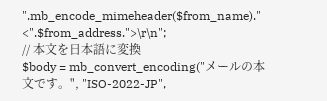".mb_encode_mimeheader($from_name)." <".$from_address.">\r\n";
// 本文を日本語に変換
$body = mb_convert_encoding("メールの本文です。", "ISO-2022-JP",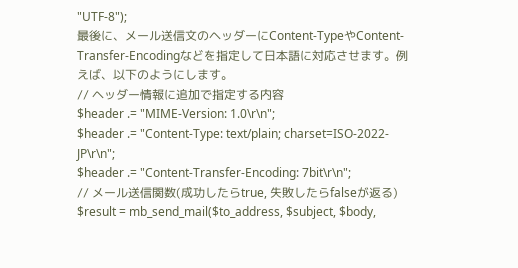"UTF-8");
最後に、メール送信文のヘッダーにContent-TypeやContent-Transfer-Encodingなどを指定して日本語に対応させます。例えば、以下のようにします。
// ヘッダー情報に追加で指定する内容
$header .= "MIME-Version: 1.0\r\n";
$header .= "Content-Type: text/plain; charset=ISO-2022-JP\r\n";
$header .= "Content-Transfer-Encoding: 7bit\r\n";
// メール送信関数(成功したらtrue, 失敗したらfalseが返る)
$result = mb_send_mail($to_address, $subject, $body,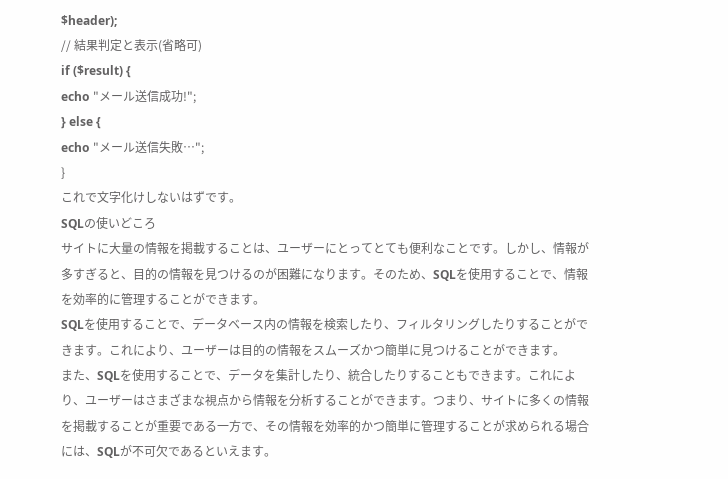$header);
// 結果判定と表示(省略可)
if ($result) {
echo "メール送信成功!";
} else {
echo "メール送信失敗…";
}
これで文字化けしないはずです。
SQLの使いどころ
サイトに大量の情報を掲載することは、ユーザーにとってとても便利なことです。しかし、情報が多すぎると、目的の情報を見つけるのが困難になります。そのため、SQLを使用することで、情報を効率的に管理することができます。
SQLを使用することで、データベース内の情報を検索したり、フィルタリングしたりすることができます。これにより、ユーザーは目的の情報をスムーズかつ簡単に見つけることができます。
また、SQLを使用することで、データを集計したり、統合したりすることもできます。これにより、ユーザーはさまざまな視点から情報を分析することができます。つまり、サイトに多くの情報を掲載することが重要である一方で、その情報を効率的かつ簡単に管理することが求められる場合には、SQLが不可欠であるといえます。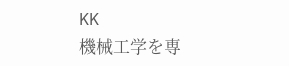KK
機械工学を専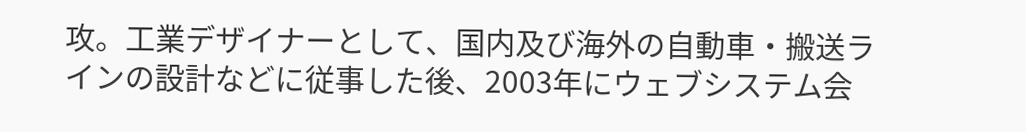攻。工業デザイナーとして、国内及び海外の自動車・搬送ラインの設計などに従事した後、2003年にウェブシステム会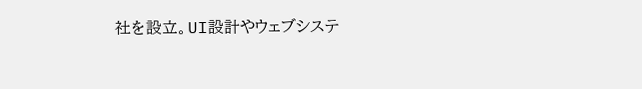社を設立。UI設計やウェブシステ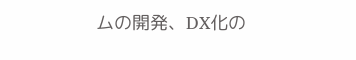ムの開発、DX化の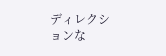ディレクションな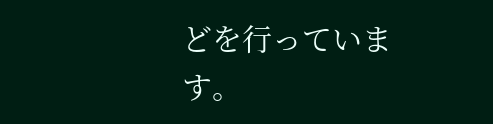どを行っています。